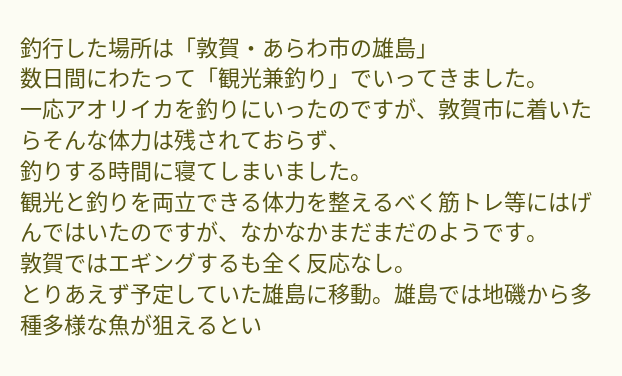釣行した場所は「敦賀・あらわ市の雄島」
数日間にわたって「観光兼釣り」でいってきました。
一応アオリイカを釣りにいったのですが、敦賀市に着いたらそんな体力は残されておらず、
釣りする時間に寝てしまいました。
観光と釣りを両立できる体力を整えるべく筋トレ等にはげんではいたのですが、なかなかまだまだのようです。
敦賀ではエギングするも全く反応なし。
とりあえず予定していた雄島に移動。雄島では地磯から多種多様な魚が狙えるとい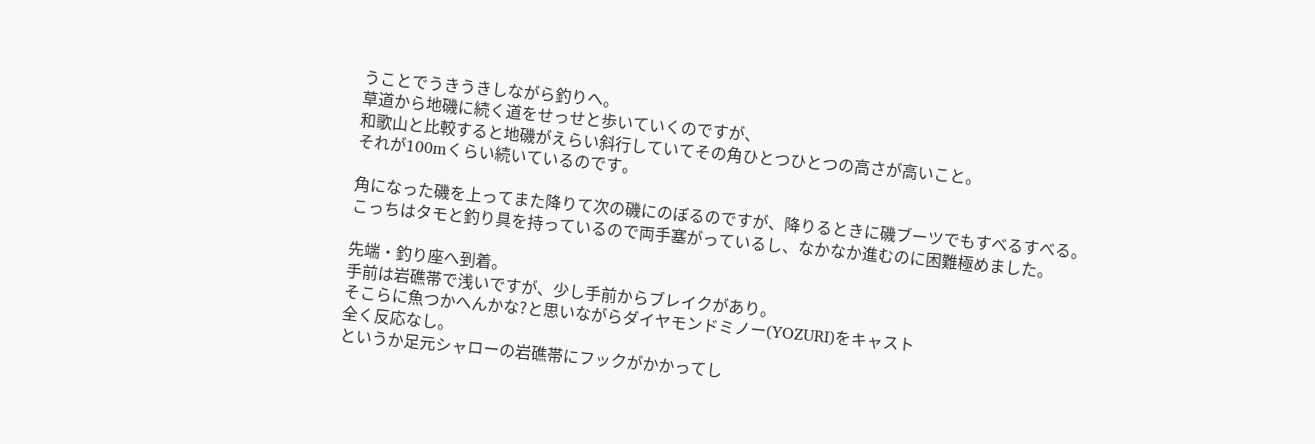うことでうきうきしながら釣りへ。
草道から地磯に続く道をせっせと歩いていくのですが、
和歌山と比較すると地磯がえらい斜行していてその角ひとつひとつの高さが高いこと。
それが100mくらい続いているのです。

角になった磯を上ってまた降りて次の磯にのぼるのですが、降りるときに磯ブーツでもすべるすべる。
こっちはタモと釣り具を持っているので両手塞がっているし、なかなか進むのに困難極めました。

先端・釣り座へ到着。
手前は岩礁帯で浅いですが、少し手前からブレイクがあり。
そこらに魚つかへんかな?と思いながらダイヤモンドミノー(YOZURI)をキャスト
全く反応なし。
というか足元シャローの岩礁帯にフックがかかってし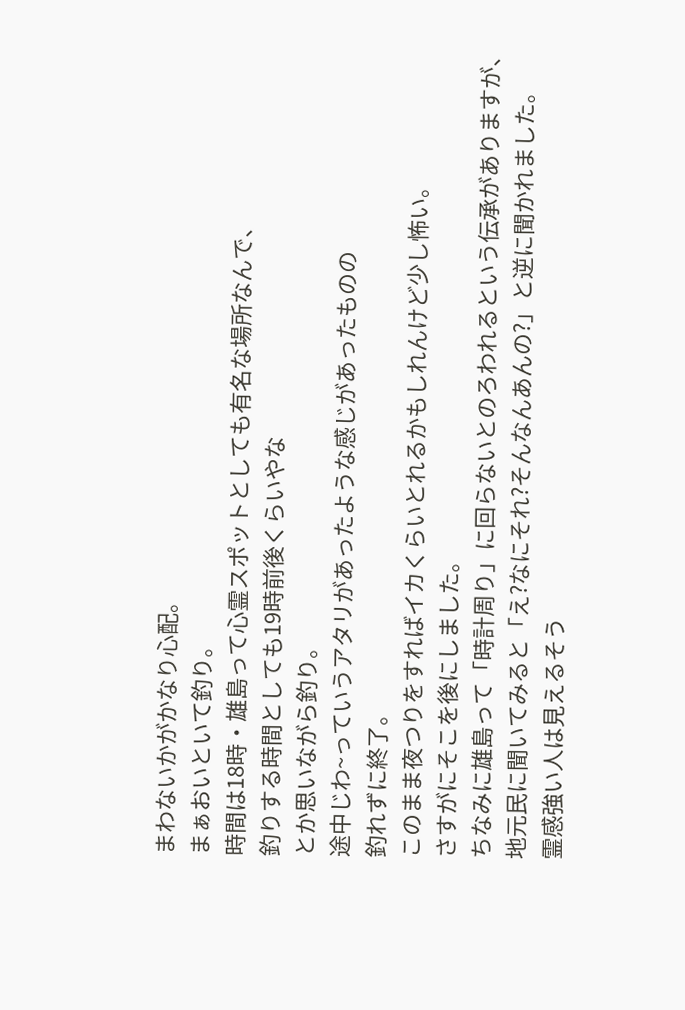まわないかがかなり心配。
まぁおいといて釣り。
時間は18時・雄島って心霊スポットとしても有名な場所なんで、
釣りする時間としても19時前後くらいやな
とか思いながら釣り。
途中じわ~っていうアタリがあったような感じがあったものの
釣れずに終了。
このまま夜つりをすればイカくらいとれるかもしれんけど少し怖い。
さすがにそこを後にしました。
ちなみに雄島って「時計周り」に回らないとのろわれるという伝承がありますが、
地元民に聞いてみると「え?なにそれ?そんなんあんの?」と逆に聞かれました。
霊感強い人は見えるそう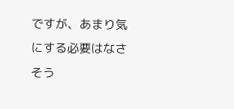ですが、あまり気にする必要はなさそう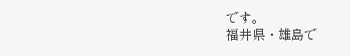です。
福井県・雄島で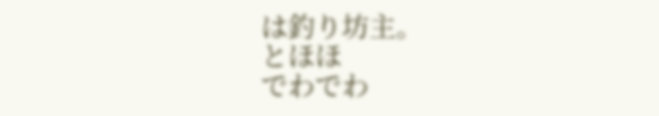は釣り坊主。
とほほ
でわでわ